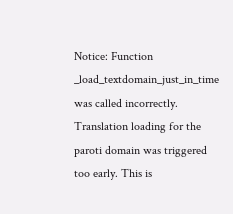Notice: Function _load_textdomain_just_in_time was called incorrectly. Translation loading for the paroti domain was triggered too early. This is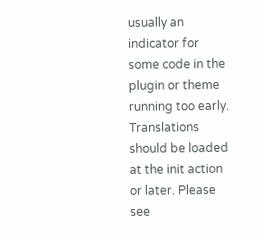usually an indicator for some code in the plugin or theme running too early. Translations should be loaded at the init action or later. Please see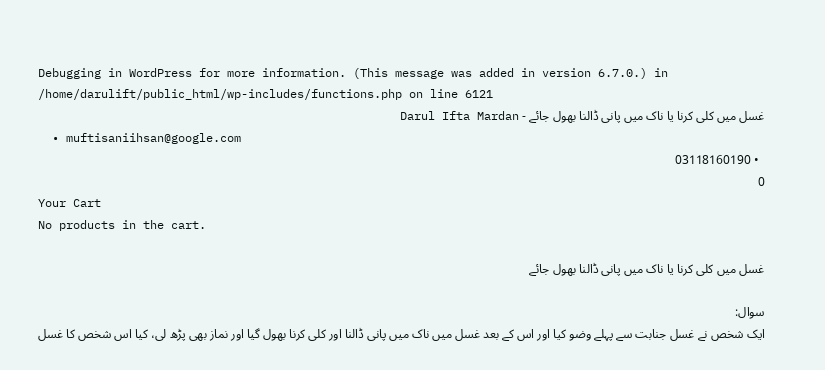Debugging in WordPress for more information. (This message was added in version 6.7.0.) in /home/darulift/public_html/wp-includes/functions.php on line 6121
غسل میں کلی کرنا یا ناک میں پانی ڈالنا بھول جائے - Darul Ifta Mardan
  • muftisaniihsan@google.com
  • 03118160190
0
Your Cart
No products in the cart.

غسل میں کلی کرنا یا ناک میں پانی ڈالنا بھول جائے

سوال:
ایک شخص نے غسل جنابت سے پہلے وضو کیا اور اس کے بعد غسل میں ناک میں پانی ڈالنا اور کلی کرنا بھول گیا اور نماز بھی پڑھ لی، کیا اس شخص کا غسل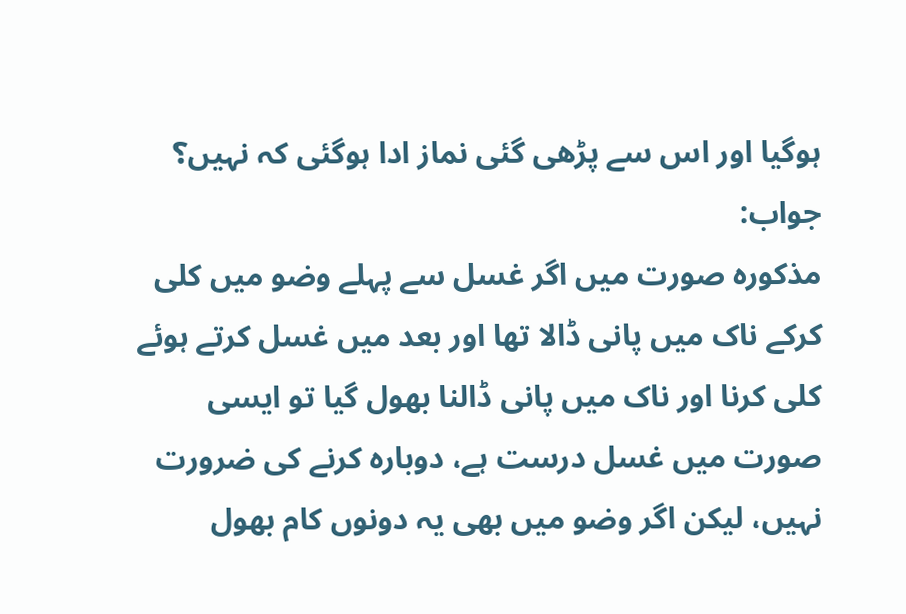ہوگیا اور اس سے پڑھی گئی نماز ادا ہوگئی کہ نہیں؟
جواب:
مذکورہ صورت میں اگر غسل سے پہلے وضو میں کلی کرکے ناک میں پانی ڈالا تھا اور بعد میں غسل کرتے ہوئے کلی کرنا اور ناک میں پانی ڈالنا بھول گیا تو ایسی صورت میں غسل درست ہے، دوبارہ کرنے کی ضرورت نہیں، لیکن اگر وضو میں بھی یہ دونوں کام بھول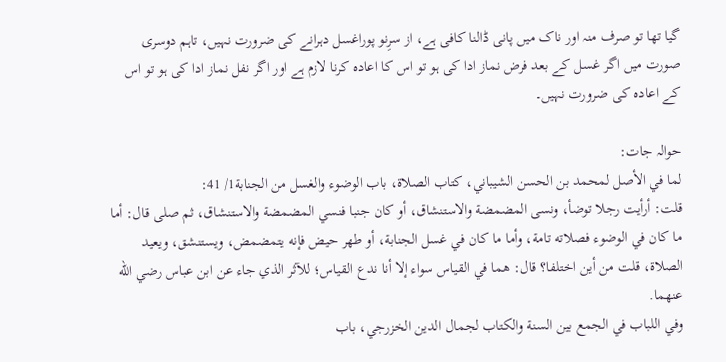گیا تھا تو صرف منہ اور ناک میں پانی ڈالنا کافی ہے، از سرِنو پوراغسل دہرانے کی ضرورت نہیں، تاہم دوسری صورت میں اگر غسل کے بعد فرض نماز ادا کی ہو تو اس کا اعادہ کرنا لازم ہے اور اگر نفل نماز ادا کی ہو تو اس کے اعادہ کی ضرورت نہیں۔

حوالہ جات:
لما في الأصل لمحمد بن الحسن الشيباني، كتاب الصلاة، باب الوضوء والغسل من الجنابة1/ 41:
قلت: أرأيت رجلا توضأ، ونسى المضمضة والاستنشاق، أو كان جنبا فنسي المضمضة والاستنشاق، ثم صلى قال: أما ما كان في الوضوء فصلاته تامة، وأما ما كان في غسل الجنابة، أو طهر حيض فإنه يتمضمض، ويستنشق، ويعيد الصلاة، قلت من أين اختلفا؟ قال: هما في القياس سواء إلا أنا ندع القياس؛ للآثر الذي جاء عن ابن عباس رضي الله عنهما.
وفي اللباب في الجمع بين السنة والكتاب لجمال الدين الخزرجي، باب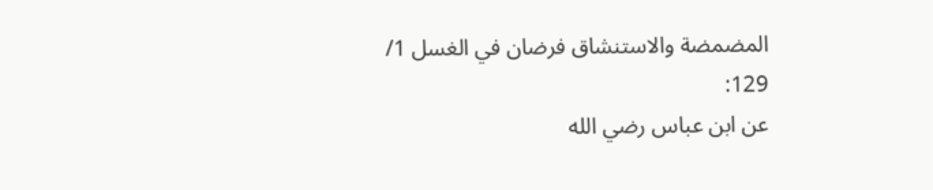المضمضة والاستنشاق فرضان في الغسل 1/ 129:
عن ابن عباس رضي الله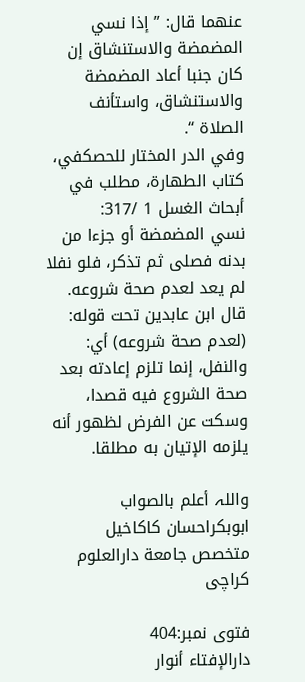عنهما قال: ” إذا نسي المضمضة والاستنشاق إن كان جنبا أعاد المضمضة والاستنشاق، واستأنف الصلاة “.
وفي الدر المختار للحصكفي، كتاب الطهارة، مطلب في أبحاث الغسل 1 /317:
نسي المضمضة أو جزءا من بدنه فصلى ثم تذكر، فلو نفلا لم يعد لعدم صحة شروعه.
قال ابن عابدين تحت قوله: (لعدم صحة شروعه) أي: والنفل، إنما تلزم إعادته بعد صحة الشروع فيه قصدا، وسكت عن الفرض لظهور أنه يلزمه الإتيان به مطلقا.

واللہ أعلم بالصواب
ابوبكراحسان كاكاخیل
متخصص جامعة دارالعلوم كراچی

فتوی نمبر:404
دارالإفتاء أنوار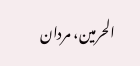الحرمين، مردان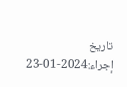تاریخ إجراء:2024-01-23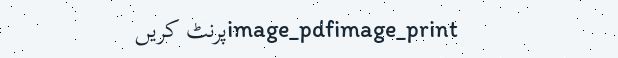image_pdfimage_printپرنٹ کریں